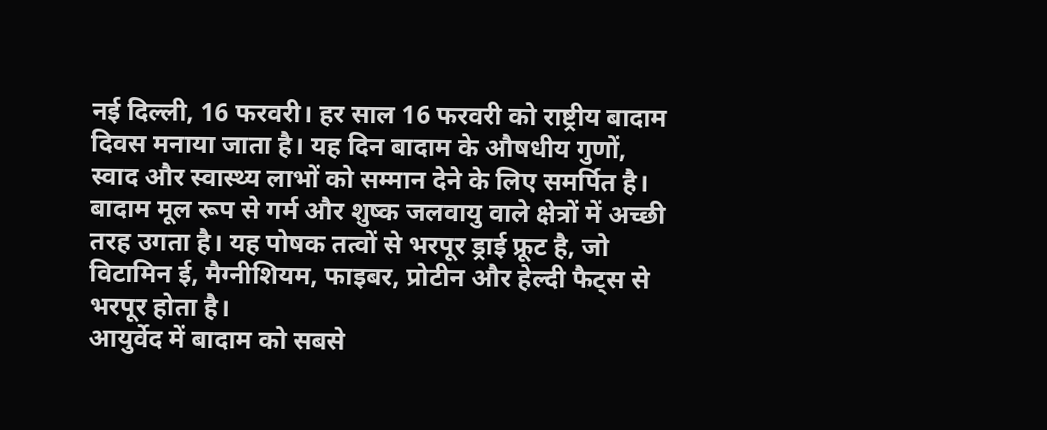नई दिल्ली, 16 फरवरी। हर साल 16 फरवरी को राष्ट्रीय बादाम दिवस मनाया जाता है। यह दिन बादाम के औषधीय गुणों, स्वाद और स्वास्थ्य लाभों को सम्मान देने के लिए समर्पित है। बादाम मूल रूप से गर्म और शुष्क जलवायु वाले क्षेत्रों में अच्छी तरह उगता है। यह पोषक तत्वों से भरपूर ड्राई फ्रूट है, जो विटामिन ई, मैग्नीशियम, फाइबर, प्रोटीन और हेल्दी फैट्स से भरपूर होता है।
आयुर्वेद में बादाम को सबसे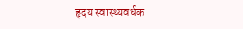हृदय स्वास्थ्यवर्धक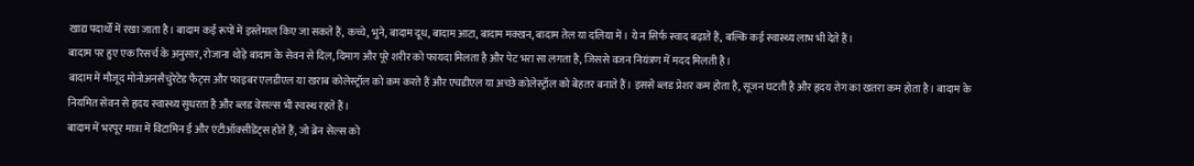खाद्य पदार्थों में रखा जाता है। बादाम कई रूपों में इस्तेमाल किए जा सकते हैं, कच्चे, भुने, बादाम दूध, बादाम आटा, बादाम मक्खन, बादाम तेल या दलिया में। ये न सिर्फ स्वाद बढ़ाते हैं, बल्कि कई स्वास्थ्य लाभ भी देते हैं।
बादाम पर हुए एक रिसर्च के अनुसार, रोजाना थोड़े बादाम के सेवन से दिल, दिमाग और पूरे शरीर को फायदा मिलता है और पेट भरा सा लगता है, जिससे वजन नियंत्रण में मदद मिलती है।
बादाम में मौजूद मोनोअनसैचुरेटेड फैट्स और फाइबर एलडीएल या खराब कोलेस्ट्रॉल को कम करते हैं और एचडीएल या अच्छे कोलेस्ट्रॉल को बेहतर बनाते हैं। इससे ब्लड प्रेशर कम होता है, सूजन घटती है और हृदय रोग का खतरा कम होता है। बादाम के नियमित सेवन से हृदय स्वास्थ्य सुधरता है और ब्लड वेसल्स भी स्वस्थ रहते हैं।
बादाम में भरपूर मात्रा में विटामिन ई और एंटीऑक्सीडेंट्स होते हैं, जो ब्रेन सेल्स को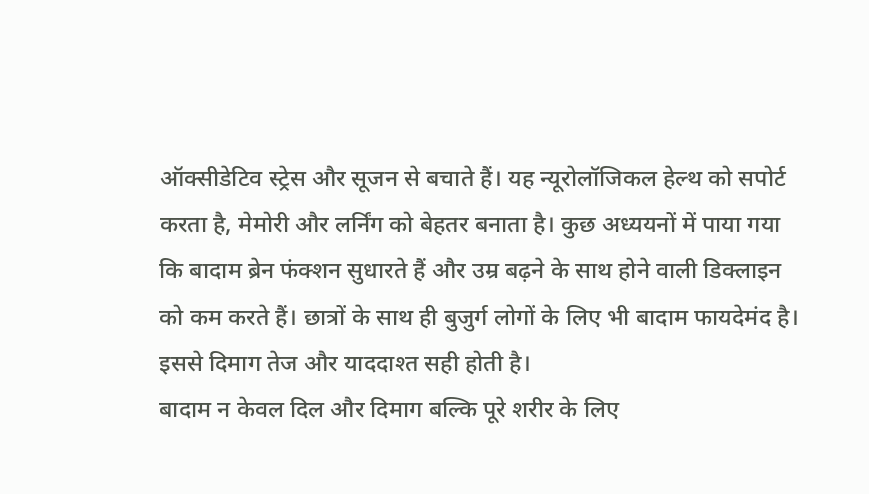ऑक्सीडेटिव स्ट्रेस और सूजन से बचाते हैं। यह न्यूरोलॉजिकल हेल्थ को सपोर्ट करता है, मेमोरी और लर्निंग को बेहतर बनाता है। कुछ अध्ययनों में पाया गया कि बादाम ब्रेन फंक्शन सुधारते हैं और उम्र बढ़ने के साथ होने वाली डिक्लाइन को कम करते हैं। छात्रों के साथ ही बुजुर्ग लोगों के लिए भी बादाम फायदेमंद है। इससे दिमाग तेज और याददाश्त सही होती है।
बादाम न केवल दिल और दिमाग बल्कि पूरे शरीर के लिए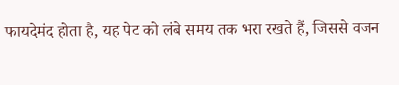फायदेमंद होता है, यह पेट को लंबे समय तक भरा रखते हैं, जिससे वजन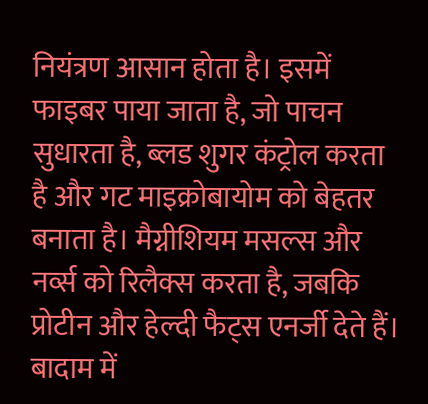नियंत्रण आसान होता है। इसमें फाइबर पाया जाता है, जो पाचन सुधारता है, ब्लड शुगर कंट्रोल करता है और गट माइक्रोबायोम को बेहतर बनाता है। मैग्नीशियम मसल्स और नर्व्स को रिलैक्स करता है, जबकि प्रोटीन और हेल्दी फैट्स एनर्जी देते हैं। बादाम में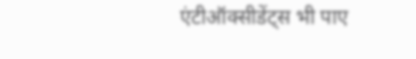एंटीऑक्सीडेंट्स भी पाए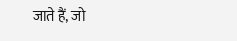जाते हैं, जो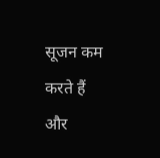सूजन कम करते हैं और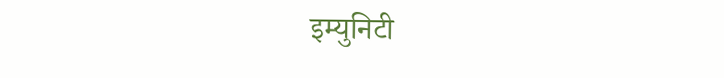इम्युनिटी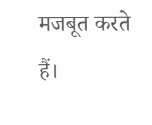मजबूत करते हैं।